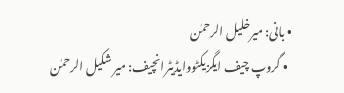• بانی: میرخلیل الرحمٰن
  • گروپ چیف ایگزیکٹووایڈیٹرانچیف: میر شکیل الرحمٰن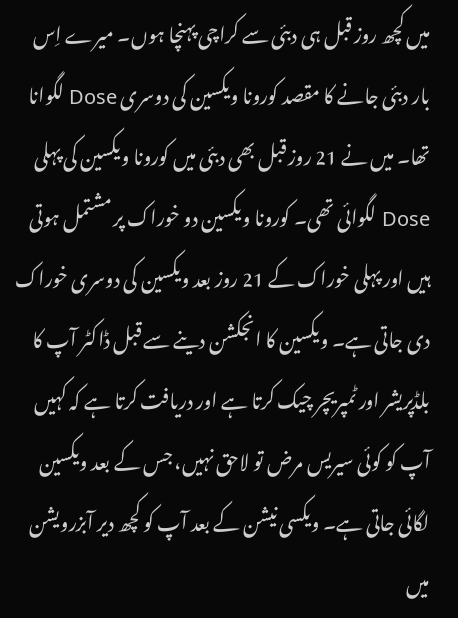میں کچھ روز قبل ہی دبئی سے کراچی پہنچا ہوں۔ میرے اِس بار دبئی جانے کا مقصد کورونا ویکسین کی دوسری Dose لگوانا تھا۔ میں نے 21 روز قبل بھی دبئی میں کورونا ویکسین کی پہلی Dose لگوائی تھی۔ کورونا ویکسین دو خوراک پر مشتمل ہوتی ہیں اور پہلی خوراک کے 21 روز بعد ویکسین کی دوسری خوراک دی جاتی ہے۔ ویکسین کا انجکشن دینے سے قبل ڈاکٹر آپ کا بلڈپریشر اور ٹمپریچر چیک کرتا ہے اور دریافت کرتا ہے کہ کہیں آپ کو کوئی سیریس مرض تو لاحق نہیں، جس کے بعد ویکسین لگائی جاتی ہے۔ ویکسی نیشن کے بعد آپ کو کچھ دیر آبزرویشن میں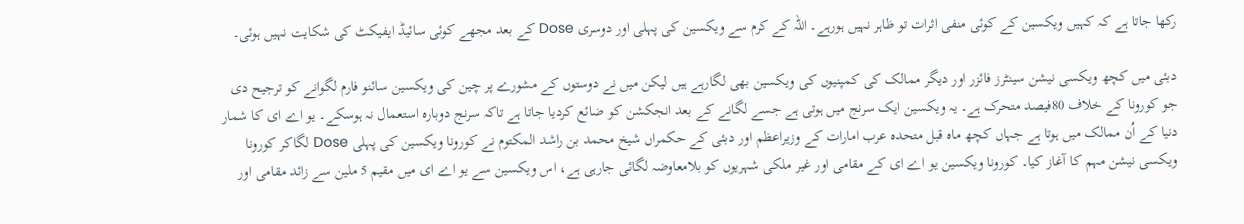رکھا جاتا ہے کہ کہیں ویکسین کے کوئی منفی اثرات تو ظاہر نہیں ہورہے۔ اللہ کے کرم سے ویکسین کی پہلی اور دوسری Dose کے بعد مجھے کوئی سائیڈ ایفیکٹ کی شکایت نہیں ہوئی۔

دبئی میں کچھ ویکسی نیشن سینٹرز فائزر اور دیگر ممالک کی کمپنیوں کی ویکسین بھی لگارہے ہیں لیکن میں نے دوستوں کے مشورے پر چین کی ویکسین سائنو فارم لگوانے کو ترجیح دی جو کورونا کے خلاف 80فیصد متحرک ہے۔ یہ ویکسین ایک سرنج میں ہوتی ہے جسے لگانے کے بعد انجکشن کو ضائع کردیا جاتا ہے تاکہ سرنج دوبارہ استعمال نہ ہوسکے۔ یو اے ای کا شمار دنیا کے اُن ممالک میں ہوتا ہے جہاں کچھ ماہ قبل متحدہ عرب امارات کے وزیراعظم اور دبئی کے حکمراں شیخ محمد بن راشد المکتوم نے کورونا ویکسین کی پہلی Dose لگاکر کورونا ویکسی نیشن مہم کا آغاز کیا۔ کورونا ویکسین یو اے ای کے مقامی اور غیر ملکی شہریوں کو بلامعاوضہ لگائی جارہی ہے، اس ویکسین سے یو اے ای میں مقیم 5 ملین سے زائد مقامی اور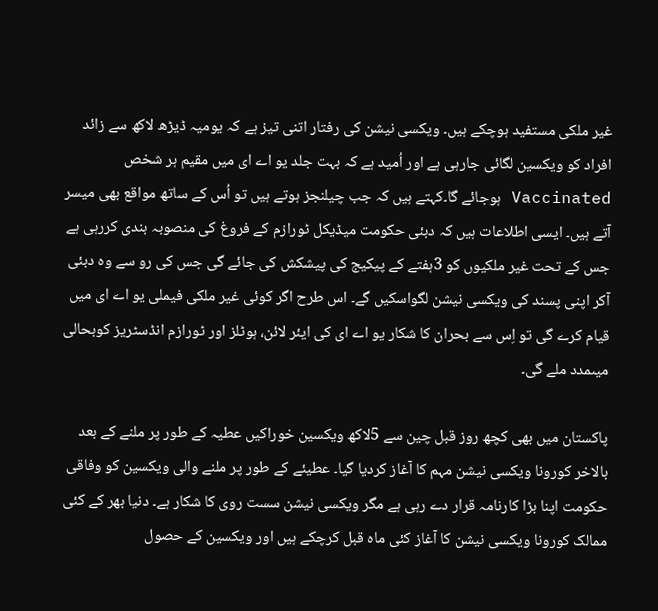غیر ملکی مستفید ہوچکے ہیں۔ ویکسی نیشن کی رفتار اتنی تیز ہے کہ یومیہ ڈیڑھ لاکھ سے زائد افراد کو ویکسین لگائی جارہی ہے اور اُمید ہے کہ بہت جلد یو اے ای میں مقیم ہر شخص Vaccinated ہوجائے گا۔کہتے ہیں کہ جب چیلنجز ہوتے ہیں تو اُس کے ساتھ مواقع بھی میسر آتے ہیں۔ ایسی اطلاعات ہیں کہ دبئی حکومت میڈیکل ٹورازم کے فروغ کی منصوبہ بندی کررہی ہے جس کے تحت غیر ملکیوں کو 3ہفتے کے پیکیج کی پیشکش کی جائے گی جس کی رو سے وہ دبئی آکر اپنی پسند کی ویکسی نیشن لگواسکیں گے۔ اس طرح اگر کوئی غیر ملکی فیملی یو اے ای میں قیام کرے گی تو اِس سے بحران کا شکار یو اے ای کی ایئر لائن، ہوٹلز اور ٹورازم انڈسٹریز کوبحالی میںمدد ملے گی۔

پاکستان میں بھی کچھ روز قبل چین سے 5لاکھ ویکسین خوراکیں عطیہ کے طور پر ملنے کے بعد بالاخر کورونا ویکسی نیشن مہم کا آغاز کردیا گیا۔ عطیئے کے طور پر ملنے والی ویکسین کو وفاقی حکومت اپنا بڑا کارنامہ قرار دے رہی ہے مگر ویکسی نیشن سست روی کا شکار ہے۔ دنیا بھر کے کئی ممالک کورونا ویکسی نیشن کا آغاز کئی ماہ قبل کرچکے ہیں اور ویکسین کے حصول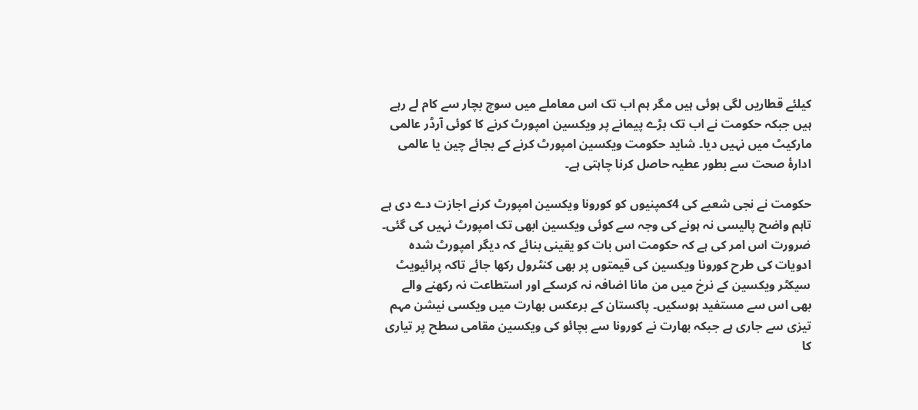کیلئے قطاریں لگی ہوئی ہیں مگر ہم اب تک اس معاملے میں سوچ بچار سے کام لے رہے ہیں جبکہ حکومت نے اب تک بڑے پیمانے پر ویکسین امپورٹ کرنے کا کوئی آرڈر عالمی مارکیٹ میں نہیں دیا۔ شاید حکومت ویکسین امپورٹ کرنے کے بجائے چین یا عالمی ادارۂ صحت سے بطور عطیہ حاصل کرنا چاہتی ہے۔

حکومت نے نجی شعبے کی 4کمپنیوں کو کورونا ویکسین امپورٹ کرنے اجازت دے دی ہے تاہم واضح پالیسی نہ ہونے کی وجہ سے کوئی ویکسین ابھی تک امپورٹ نہیں کی گئی۔ ضرورت اس امر کی ہے کہ حکومت اس بات کو یقینی بنائے کہ دیگر امپورٹ شدہ ادویات کی طرح کورونا ویکسین کی قیمتوں پر بھی کنٹرول رکھا جائے تاکہ پرائیویٹ سیکٹر ویکسین کے نرخ میں من مانا اضافہ نہ کرسکے اور استطاعت نہ رکھنے والے بھی اس سے مستفید ہوسکیں۔ پاکستان کے برعکس بھارت میں ویکسی نیشن مہم تیزی سے جاری ہے جبکہ بھارت نے کورونا سے بچائو کی ویکسین مقامی سطح پر تیاری کا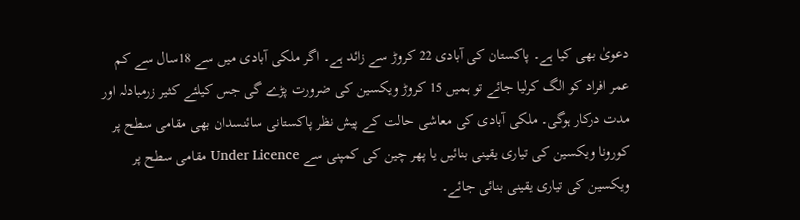دعویٰ بھی کیا ہے۔ پاکستان کی آبادی 22 کروڑ سے زائد ہے۔ اگر ملکی آبادی میں سے 18سال سے کم عمر افراد کو الگ کرلیا جائے تو ہمیں 15 کروڑ ویکسین کی ضرورت پڑے گی جس کیلئے کثیر زرمبادلہ اور مدت درکار ہوگی۔ ملکی آبادی کی معاشی حالت کے پیش نظر پاکستانی سائنسدان بھی مقامی سطح پر کورونا ویکسین کی تیاری یقینی بنائیں یا پھر چین کی کمپنی سے Under Licence مقامی سطح پر ویکسین کی تیاری یقینی بنائی جائے۔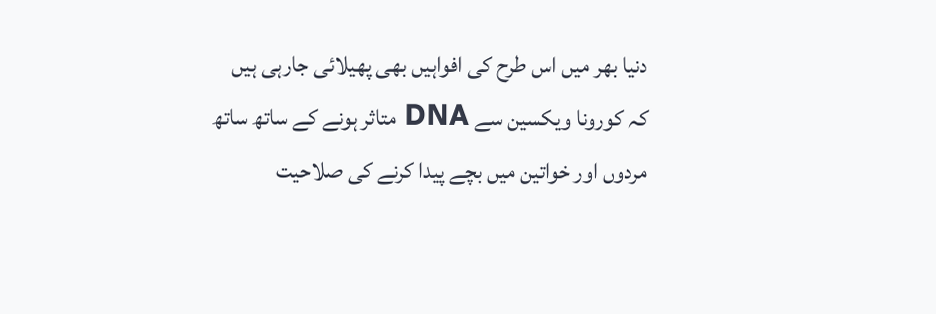دنیا بھر میں اس طرح کی افواہیں بھی پھیلائی جارہی ہیں کہ کورونا ویکسین سے DNA متاثر ہونے کے ساتھ ساتھ مردوں اور خواتین میں بچے پیدا کرنے کی صلاحیت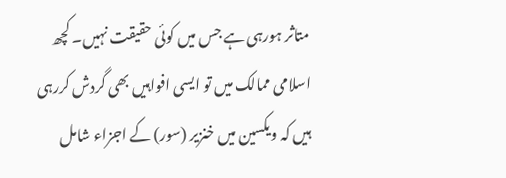متاثر ہورہی ہے جس میں کوئی حقیقت نہیں۔ کچھ اسلامی ممالک میں تو ایسی افواہیں بھی گردش کررہی ہیں کہ ویکسین میں خنزیر (سور) کے اجزاء شامل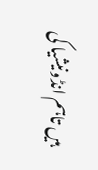ہیں تاہم انڈونیشیا کی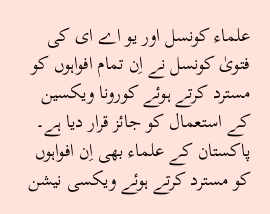علماء کونسل اور یو اے ای کی فتویٰ کونسل نے اِن تمام افواہوں کو مسترد کرتے ہوئے کورونا ویکسین کے استعمال کو جائز قرار دیا ہے۔ پاکستان کے علماء بھی اِن افواہوں کو مسترد کرتے ہوئے ویکسی نیشن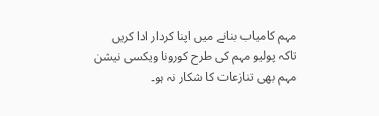مہم کامیاب بنانے میں اپنا کردار ادا کریں تاکہ پولیو مہم کی طرح کورونا ویکسی نیشن مہم بھی تنازعات کا شکار نہ ہو۔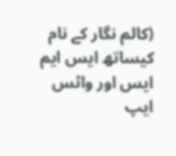(کالم نگار کے نام کیساتھ ایس ایم ایس اور واٹس ایپ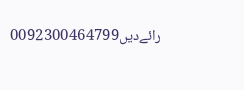رائےدیں0092300464799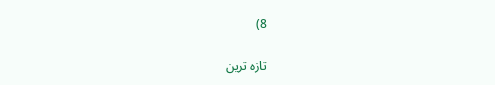8)

تازہ ترین